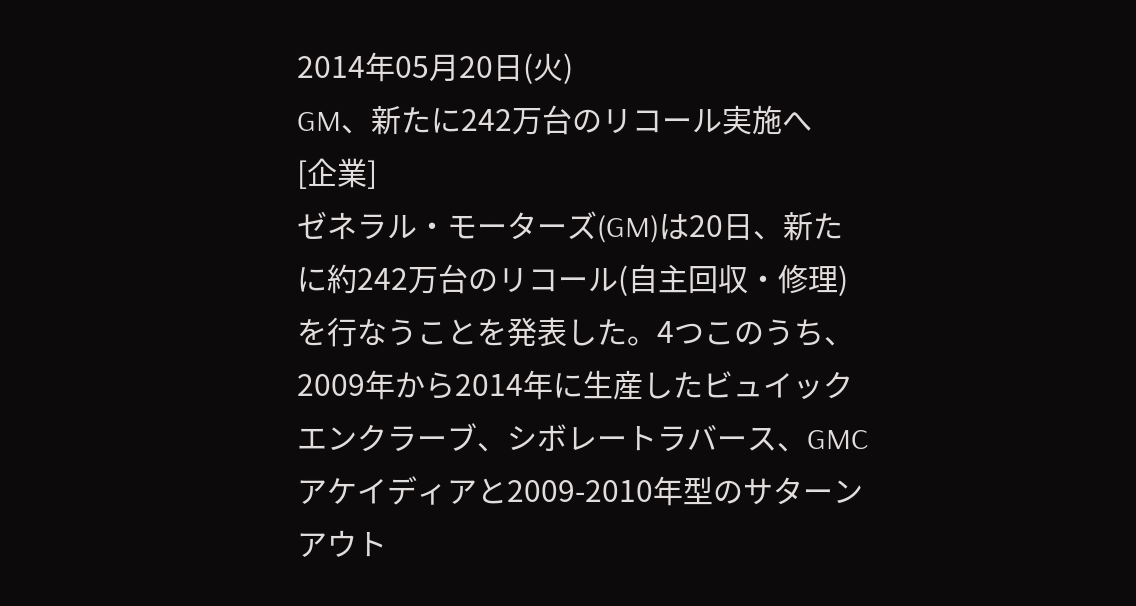2014年05月20日(火)
GM、新たに242万台のリコール実施へ
[企業]
ゼネラル・モーターズ(GM)は20日、新たに約242万台のリコール(自主回収・修理)を行なうことを発表した。4つこのうち、2009年から2014年に生産したビュイックエンクラーブ、シボレートラバース、GMCアケイディアと2009-2010年型のサターンアウト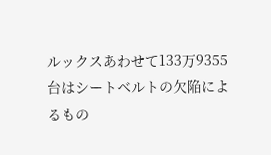ルックスあわせて133万9355台はシートベルトの欠陥によるもの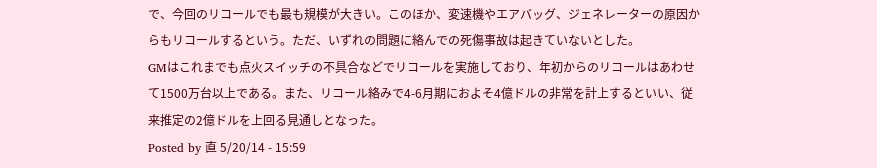で、今回のリコールでも最も規模が大きい。このほか、変速機やエアバッグ、ジェネレーターの原因からもリコールするという。ただ、いずれの問題に絡んでの死傷事故は起きていないとした。
GMはこれまでも点火スイッチの不具合などでリコールを実施しており、年初からのリコールはあわせて1500万台以上である。また、リコール絡みで4-6月期におよそ4億ドルの非常を計上するといい、従来推定の2億ドルを上回る見通しとなった。
Posted by 直 5/20/14 - 15:59